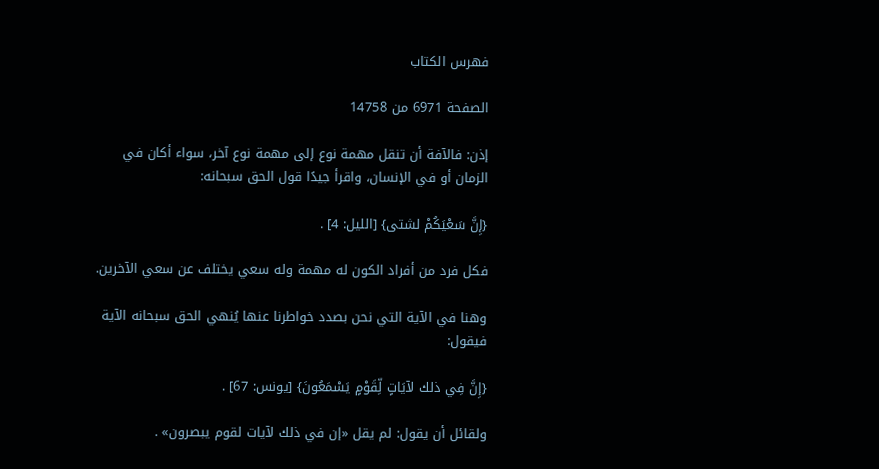فهرس الكتاب

الصفحة 6971 من 14758

إذن: فالآفة أن تنقل مهمة نوع إلى مهمة نوع آخر، سواء أكان في الزمان أو في الإنسان، واقرأ جيدًا قول الحق سبحانه:

{إِنَّ سَعْيَكُمْ لشتى} [الليل: 4] .

فكل فرد من أفراد الكون له مهمة وله سعي يختلف عن سعي الآخرين.

وهنا في الآية التي نحن بصدد خواطرنا عنها يُنهي الحق سبحانه الآية فيقول:

{إِنَّ فِي ذلك لآيَاتٍ لِّقَوْمٍ يَسْمَعُونَ} [يونس: 67] .

ولقائل أن يقول: لم يقل «إن في ذلك لآيات لقوم يبصرون» .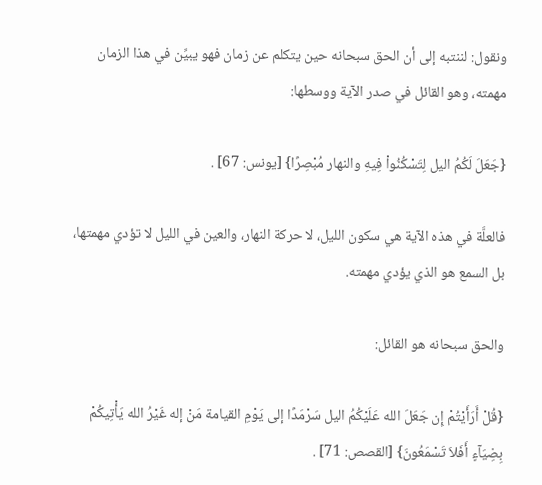ونقول: لننتبه إلى أن الحق سبحانه حين يتكلم عن زمان فهو يبيِّن في هذا الزمان مهمته، وهو القائل في صدر الآية ووسطها:

{جَعَلَ لَكُمُ اليل لِتَسْكُنُواْ فِيهِ والنهار مُبْصِرًا} [يونس: 67] .

فالعلَّة في هذه الآية هي سكون الليل، لا حركة النهار، والعين في الليل لا تؤدي مهمتها، بل السمع هو الذي يؤدي مهمته.

والحق سبحانه هو القائل:

{قُلْ أَرَأَيْتُمْ إِن جَعَلَ الله عَلَيْكُمُ اليل سَرْمَدًا إلى يَوْمِ القيامة مَنْ إله غَيْرُ الله يَأْتِيكُمْ بِضِيَآءٍ أَفَلاَ تَسْمَعُونَ} [القصص: 71] .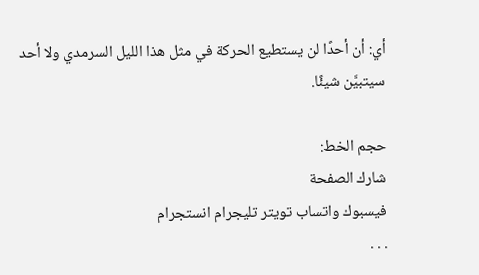أي: أن أحدًا لن يستطيع الحركة في مثل هذا الليل السرمدي ولا أحد سيتبيَّن شيئًا.

حجم الخط:
شارك الصفحة
فيسبوك واتساب تويتر تليجرام انستجرام
. . .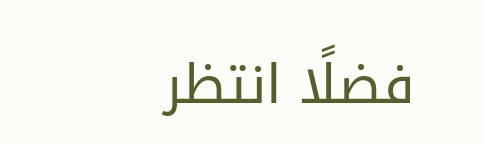فضلًا انتظر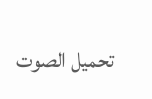تحميل الصوت